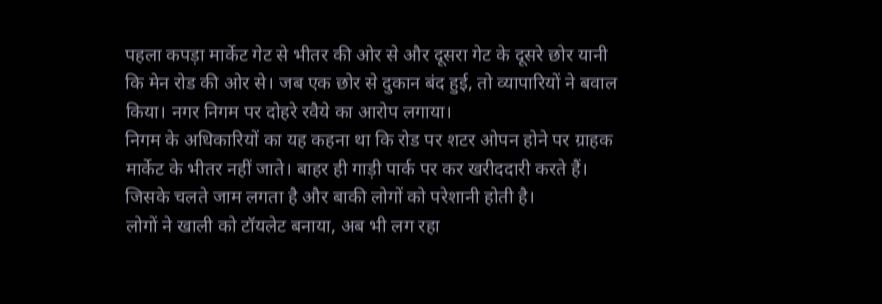पहला कपड़ा मार्केट गेट से भीतर की ओर से और दूसरा गेट के दूसरे छोर यानी कि मेन रोड की ओर से। जब एक छोर से दुकान बंद हुई, तो व्यापारियों ने बवाल किया। नगर निगम पर दोहरे रवैये का आरोप लगाया।
निगम के अधिकारियों का यह कहना था कि रोड पर शटर ओपन होने पर ग्राहक मार्केट के भीतर नहीं जाते। बाहर ही गाड़ी पार्क पर कर खरीददारी करते हैं। जिसके चलते जाम लगता है और बाकी लोगों को परेशानी होती है।
लोगों ने खाली को टॉयलेट बनाया, अब भी लग रहा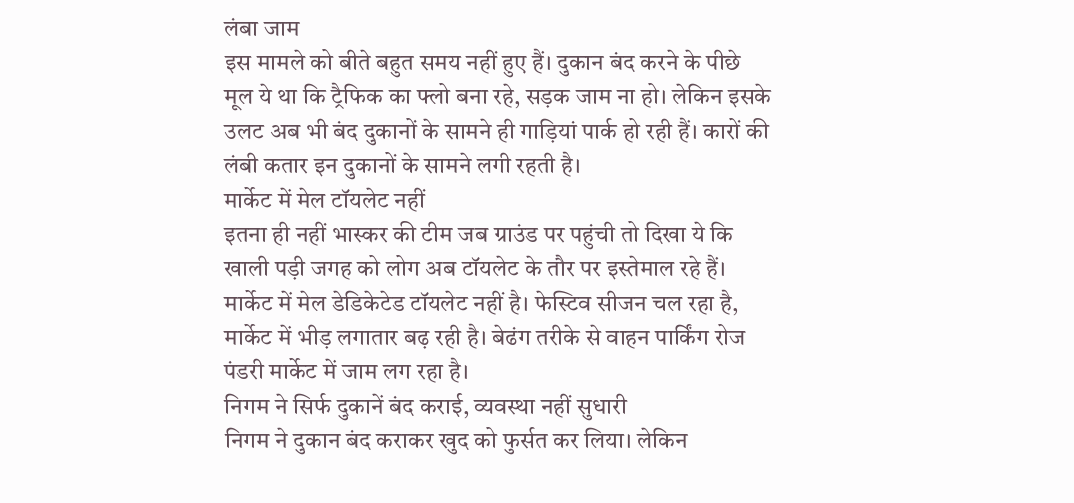लंबा जाम
इस मामले को बीते बहुत समय नहीं हुए हैं। दुकान बंद करने के पीछे मूल ये था कि ट्रैफिक का फ्लो बना रहे, सड़क जाम ना हो। लेकिन इसके उलट अब भी बंद दुकानों के सामने ही गाड़ियां पार्क हो रही हैं। कारों की लंबी कतार इन दुकानों के सामने लगी रहती है।
मार्केट में मेल टॉयलेट नहीं
इतना ही नहीं भास्कर की टीम जब ग्राउंड पर पहुंची तो दिखा ये कि खाली पड़ी जगह को लोग अब टॉयलेट के तौर पर इस्तेमाल रहे हैं। मार्केट में मेल डेडिकेटेड टॉयलेट नहीं है। फेस्टिव सीजन चल रहा है, मार्केट में भीड़ लगातार बढ़ रही है। बेढंग तरीके से वाहन पार्किंग रोज पंडरी मार्केट में जाम लग रहा है।
निगम ने सिर्फ दुकानें बंद कराई, व्यवस्था नहीं सुधारी
निगम ने दुकान बंद कराकर खुद को फुर्सत कर लिया। लेकिन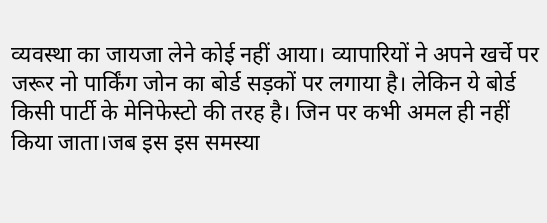व्यवस्था का जायजा लेने कोई नहीं आया। व्यापारियों ने अपने खर्चे पर जरूर नो पार्किंग जोन का बोर्ड सड़कों पर लगाया है। लेकिन ये बोर्ड किसी पार्टी के मेनिफेस्टो की तरह है। जिन पर कभी अमल ही नहीं किया जाता।जब इस इस समस्या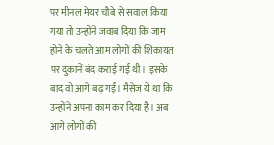पर मीनल मेयर चौबे से सवाल किया गया तो उन्होंने जवाब दिया कि जाम होने के चलते आम लोगों की शिकायत पर दुकानें बंद कराई गई थी। इसके बाद वो आगे बढ़ गईं। मैसेज ये था कि उन्होंने अपना काम कर दिया है। अब आगे लोगों की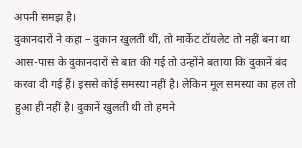अपनी समझ है।
दुकानदारों ने कहा – दुकान खुलती थीं, तो मार्केट टॉयलेट तो नहीं बना था
आस-पास के दुकानदारों से बात की गई तो उन्होंने बताया कि दुकानें बंद करवा दी गई हैं। इससे कोई समस्या नहीं है। लेकिन मूल समस्या का हल तो हुआ ही नहीं है। दुकानें खुलती थी तो हमने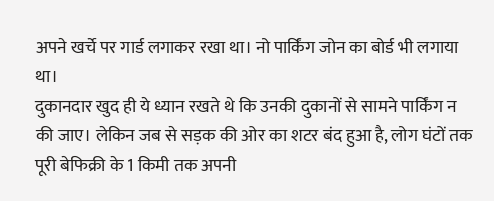अपने खर्चे पर गार्ड लगाकर रखा था। नो पार्किंग जोन का बोर्ड भी लगाया था।
दुकानदार खुद ही ये ध्यान रखते थे कि उनकी दुकानों से सामने पार्किंग न की जाए। लेकिन जब से सड़क की ओर का शटर बंद हुआ है, लोग घंटों तक पूरी बेफिक्री के 1 किमी तक अपनी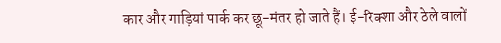कार और गाड़ियां पार्क कर छू-मंतर हो जाते हैं। ई-रिक्शा और ठेले वालों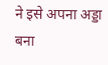ने इसे अपना अड्डा बना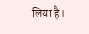लिया है।